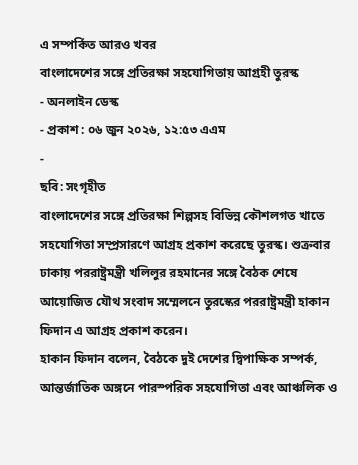এ সম্পর্কিত আরও খবর
বাংলাদেশের সঙ্গে প্রতিরক্ষা সহযোগিতায় আগ্রহী তুরস্ক
- অনলাইন ডেস্ক
- প্রকাশ : ০৬ জুন ২০২৬, ১২:৫৩ এএম
-
ছবি: সংগৃহীত
বাংলাদেশের সঙ্গে প্রতিরক্ষা শিল্পসহ বিভিন্ন কৌশলগত খাতে সহযোগিতা সম্প্রসারণে আগ্রহ প্রকাশ করেছে তুরস্ক। শুক্রবার ঢাকায় পররাষ্ট্রমন্ত্রী খলিলুর রহমানের সঙ্গে বৈঠক শেষে আয়োজিত যৌথ সংবাদ সম্মেলনে তুরস্কের পররাষ্ট্রমন্ত্রী হাকান ফিদান এ আগ্রহ প্রকাশ করেন।
হাকান ফিদান বলেন, বৈঠকে দুই দেশের দ্বিপাক্ষিক সম্পর্ক, আন্তর্জাতিক অঙ্গনে পারস্পরিক সহযোগিতা এবং আঞ্চলিক ও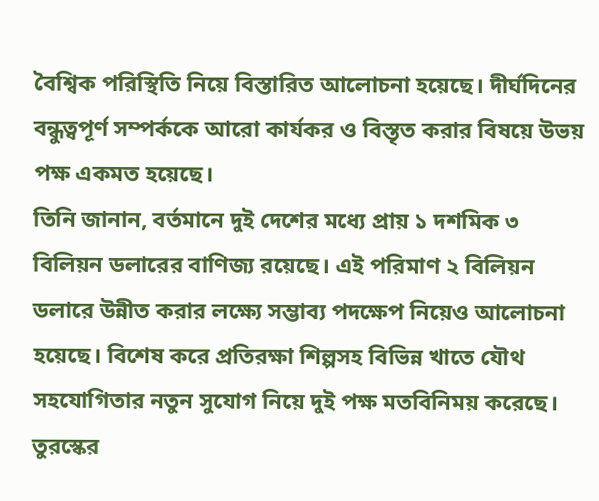বৈশ্বিক পরিস্থিতি নিয়ে বিস্তারিত আলোচনা হয়েছে। দীর্ঘদিনের বন্ধুত্বপূর্ণ সম্পর্ককে আরো কার্যকর ও বিস্তৃত করার বিষয়ে উভয় পক্ষ একমত হয়েছে।
তিনি জানান, বর্তমানে দুই দেশের মধ্যে প্রায় ১ দশমিক ৩ বিলিয়ন ডলারের বাণিজ্য রয়েছে। এই পরিমাণ ২ বিলিয়ন ডলারে উন্নীত করার লক্ষ্যে সম্ভাব্য পদক্ষেপ নিয়েও আলোচনা হয়েছে। বিশেষ করে প্রতিরক্ষা শিল্পসহ বিভিন্ন খাতে যৌথ সহযোগিতার নতুন সুযোগ নিয়ে দুই পক্ষ মতবিনিময় করেছে।
তুরস্কের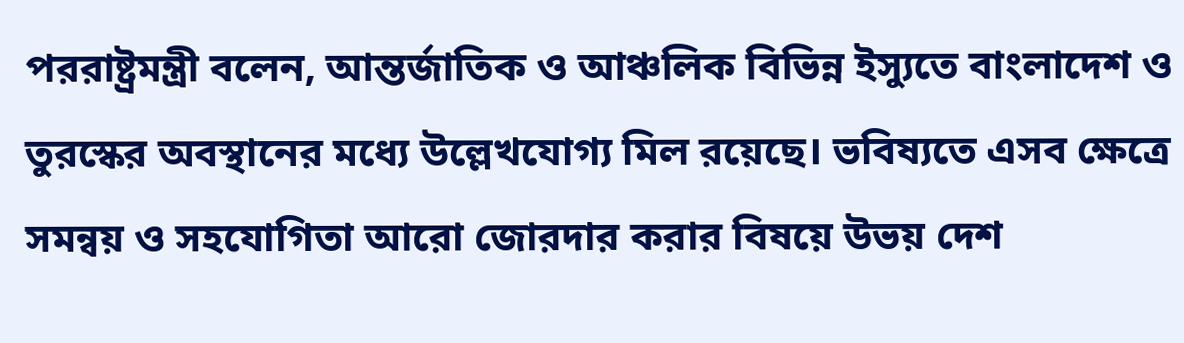পররাষ্ট্রমন্ত্রী বলেন, আন্তর্জাতিক ও আঞ্চলিক বিভিন্ন ইস্যুতে বাংলাদেশ ও তুরস্কের অবস্থানের মধ্যে উল্লেখযোগ্য মিল রয়েছে। ভবিষ্যতে এসব ক্ষেত্রে সমন্বয় ও সহযোগিতা আরো জোরদার করার বিষয়ে উভয় দেশ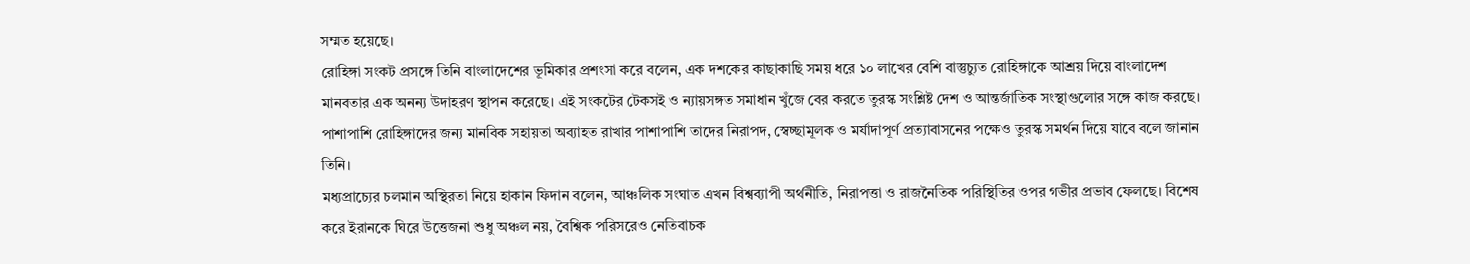সম্মত হয়েছে।
রোহিঙ্গা সংকট প্রসঙ্গে তিনি বাংলাদেশের ভূমিকার প্রশংসা করে বলেন, এক দশকের কাছাকাছি সময় ধরে ১০ লাখের বেশি বাস্তুচ্যুত রোহিঙ্গাকে আশ্রয় দিয়ে বাংলাদেশ মানবতার এক অনন্য উদাহরণ স্থাপন করেছে। এই সংকটের টেকসই ও ন্যায়সঙ্গত সমাধান খুঁজে বের করতে তুরস্ক সংশ্লিষ্ট দেশ ও আন্তর্জাতিক সংস্থাগুলোর সঙ্গে কাজ করছে। পাশাপাশি রোহিঙ্গাদের জন্য মানবিক সহায়তা অব্যাহত রাখার পাশাপাশি তাদের নিরাপদ, স্বেচ্ছামূলক ও মর্যাদাপূর্ণ প্রত্যাবাসনের পক্ষেও তুরস্ক সমর্থন দিয়ে যাবে বলে জানান তিনি।
মধ্যপ্রাচ্যের চলমান অস্থিরতা নিয়ে হাকান ফিদান বলেন, আঞ্চলিক সংঘাত এখন বিশ্বব্যাপী অর্থনীতি, নিরাপত্তা ও রাজনৈতিক পরিস্থিতির ওপর গভীর প্রভাব ফেলছে। বিশেষ করে ইরানকে ঘিরে উত্তেজনা শুধু অঞ্চল নয়, বৈশ্বিক পরিসরেও নেতিবাচক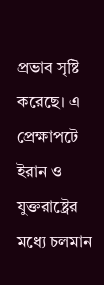প্রভাব সৃষ্টি করেছে। এ প্রেক্ষাপটে ইরান ও যুক্তরাষ্ট্রের মধ্যে চলমান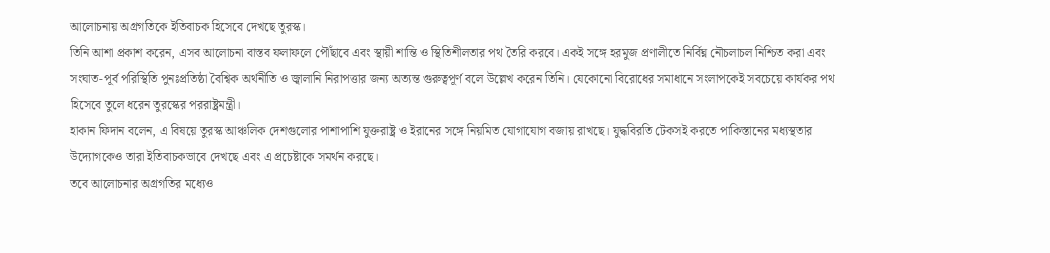আলোচনায় অগ্রগতিকে ইতিবাচক হিসেবে দেখছে তুরস্ক।
তিনি আশা প্রকাশ করেন, এসব আলোচনা বাস্তব ফলাফলে পৌঁছাবে এবং স্থায়ী শান্তি ও স্থিতিশীলতার পথ তৈরি করবে। একই সঙ্গে হরমুজ প্রণালীতে নির্বিঘ্ন নৌচলাচল নিশ্চিত করা এবং সংঘাত-পূর্ব পরিস্থিতি পুনঃপ্রতিষ্ঠা বৈশ্বিক অর্থনীতি ও জ্বালানি নিরাপত্তার জন্য অত্যন্ত গুরুত্বপূর্ণ বলে উল্লেখ করেন তিনি। যেকোনো বিরোধের সমাধানে সংলাপকেই সবচেয়ে কার্যকর পথ হিসেবে তুলে ধরেন তুরস্কের পররাষ্ট্রমন্ত্রী।
হাকান ফিদান বলেন, এ বিষয়ে তুরস্ক আঞ্চলিক দেশগুলোর পাশাপাশি যুক্তরাষ্ট্র ও ইরানের সঙ্গে নিয়মিত যোগাযোগ বজায় রাখছে। যুদ্ধবিরতি টেকসই করতে পাকিস্তানের মধ্যস্থতার উদ্যোগকেও তারা ইতিবাচকভাবে দেখছে এবং এ প্রচেষ্টাকে সমর্থন করছে।
তবে আলোচনার অগ্রগতির মধ্যেও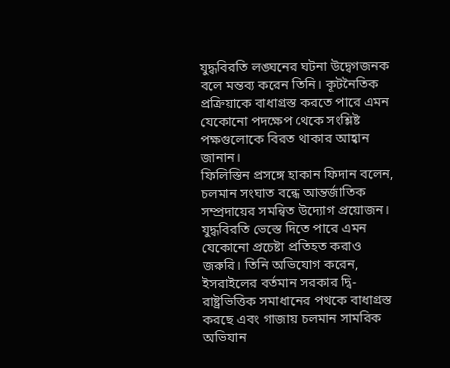যুদ্ধবিরতি লঙ্ঘনের ঘটনা উদ্বেগজনক বলে মন্তব্য করেন তিনি। কূটনৈতিক প্রক্রিয়াকে বাধাগ্রস্ত করতে পারে এমন যেকোনো পদক্ষেপ থেকে সংশ্লিষ্ট পক্ষগুলোকে বিরত থাকার আহ্বান জানান।
ফিলিস্তিন প্রসঙ্গে হাকান ফিদান বলেন, চলমান সংঘাত বন্ধে আন্তর্জাতিক সম্প্রদায়ের সমন্বিত উদ্যোগ প্রয়োজন। যুদ্ধবিরতি ভেস্তে দিতে পারে এমন যেকোনো প্রচেষ্টা প্রতিহত করাও জরুরি। তিনি অভিযোগ করেন, ইসরাইলের বর্তমান সরকার দ্বি-রাষ্ট্রভিত্তিক সমাধানের পথকে বাধাগ্রস্ত করছে এবং গাজায় চলমান সামরিক অভিযান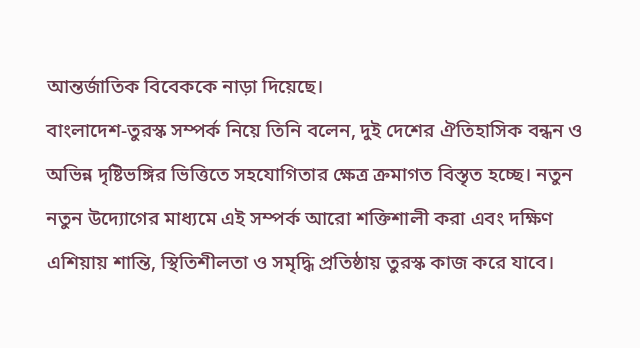আন্তর্জাতিক বিবেককে নাড়া দিয়েছে।
বাংলাদেশ-তুরস্ক সম্পর্ক নিয়ে তিনি বলেন, দুই দেশের ঐতিহাসিক বন্ধন ও অভিন্ন দৃষ্টিভঙ্গির ভিত্তিতে সহযোগিতার ক্ষেত্র ক্রমাগত বিস্তৃত হচ্ছে। নতুন নতুন উদ্যোগের মাধ্যমে এই সম্পর্ক আরো শক্তিশালী করা এবং দক্ষিণ এশিয়ায় শান্তি, স্থিতিশীলতা ও সমৃদ্ধি প্রতিষ্ঠায় তুরস্ক কাজ করে যাবে।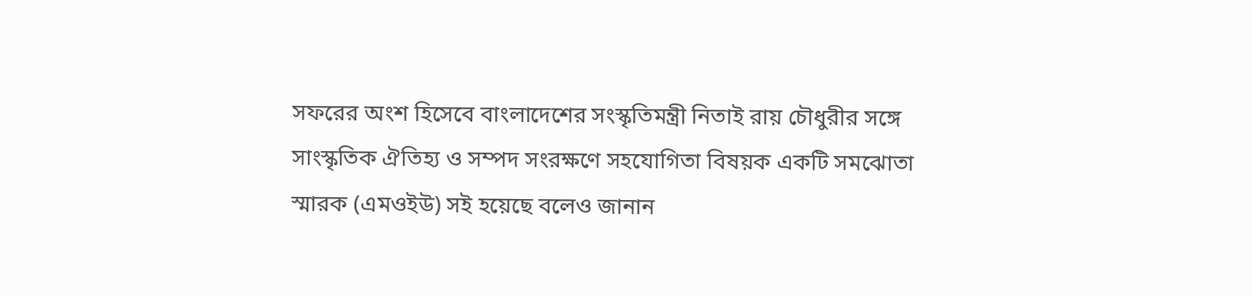সফরের অংশ হিসেবে বাংলাদেশের সংস্কৃতিমন্ত্রী নিতাই রায় চৌধুরীর সঙ্গে সাংস্কৃতিক ঐতিহ্য ও সম্পদ সংরক্ষণে সহযোগিতা বিষয়ক একটি সমঝোতা স্মারক (এমওইউ) সই হয়েছে বলেও জানান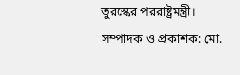তুরস্কের পররাষ্ট্রমন্ত্রী।
সম্পাদক ও প্রকাশক: মো.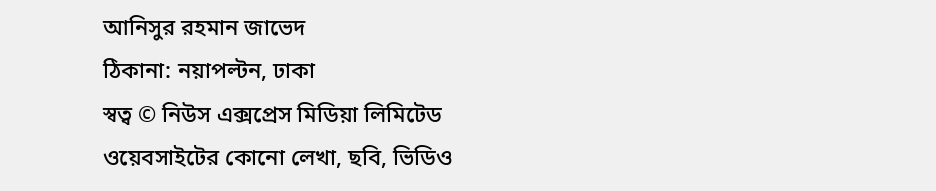আনিসুর রহমান জাভেদ
ঠিকানা: নয়াপল্টন, ঢাকা
স্বত্ব © নিউস এক্সপ্রেস মিডিয়া লিমিটেড
ওয়েবসাইটের কোনো লেখা, ছবি, ভিডিও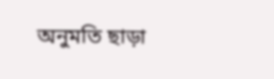অনুমতি ছাড়া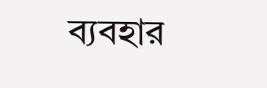ব্যবহার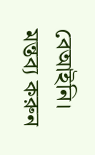বেআইনি।
মন্তব্য করুন